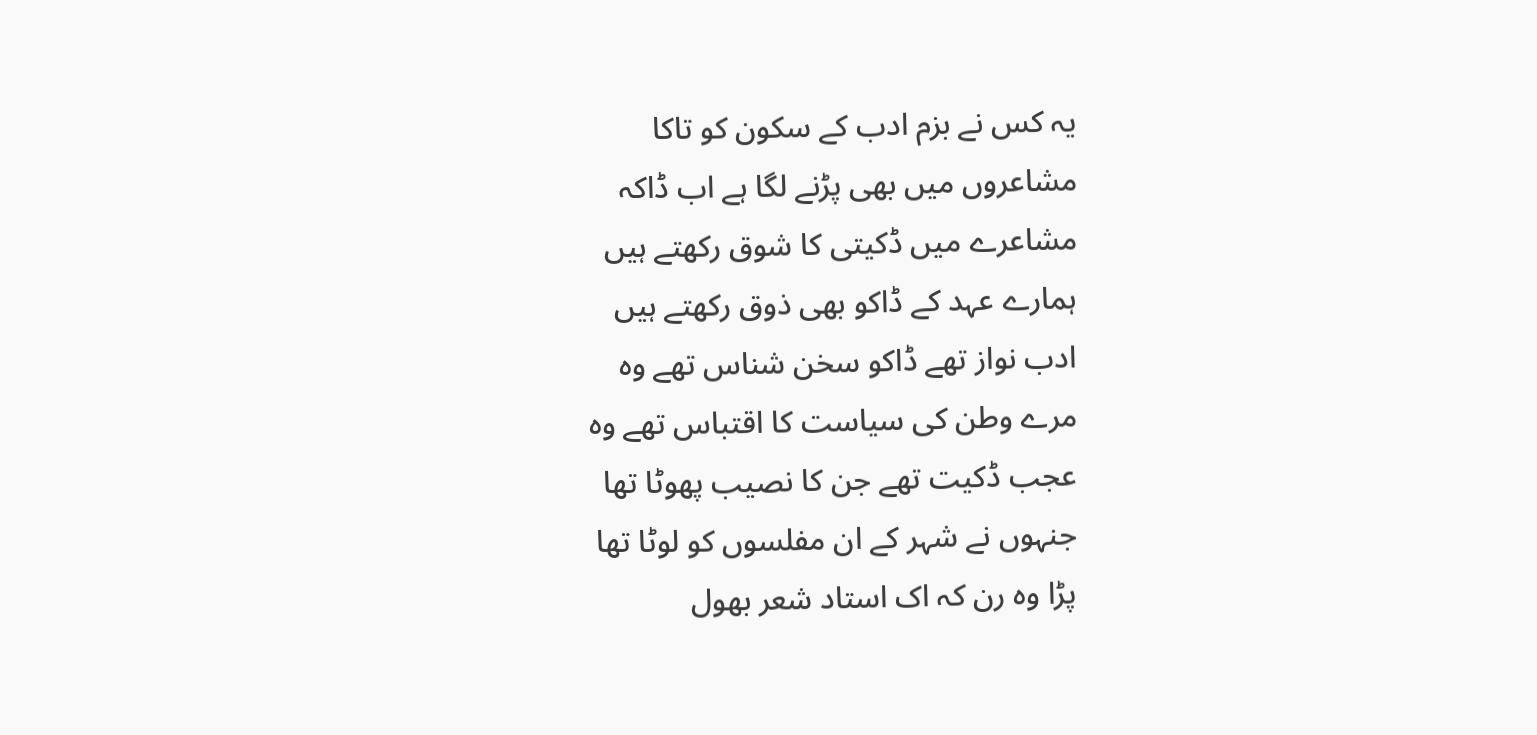یہ کس نے بزم ادب کے سکون کو تاکا
مشاعروں میں بھی پڑنے لگا ہے اب ڈاکہ
مشاعرے میں ڈکیتی کا شوق رکھتے ہیں
ہمارے عہد کے ڈاکو بھی ذوق رکھتے ہیں
ادب نواز تھے ڈاکو سخن شناس تھے وہ
مرے وطن کی سیاست کا اقتباس تھے وہ
عجب ڈکیت تھے جن کا نصیب پھوٹا تھا
جنہوں نے شہر کے ان مفلسوں کو لوٹا تھا
پڑا وہ رن کہ اک استاد شعر بھول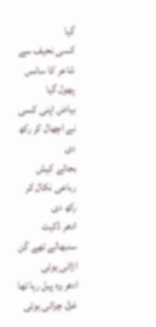گیا
کسی نحیف سے شاعر کا سانس پھول گیا
بیاض اپنی کسی نے اچھال کر رکھ دی
بجائے کیش رباعی نکال کر رکھ دی
ادھر ڈکیت سنبھالے تھے گن اڑائی ہوئی
ادھر وہ پیل رہا تھا غزل چرائی ہوئی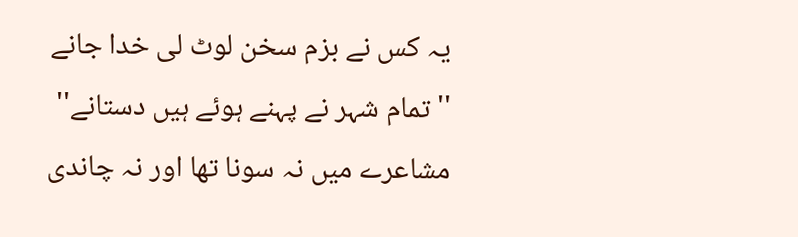یہ کس نے بزم سخن لوٹ لی خدا جانے
''تمام شہر نے پہنے ہوئے ہیں دستانے''
مشاعرے میں نہ سونا تھا اور نہ چاندی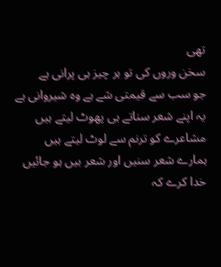تھی
سخن وروں کی تو ہر چیز ہی پرانی ہے
جو سب سے قیمتی شے ہے وہ شیروانی ہے
یہ اپنے شعر سناتے ہی پھوٹ لیتے ہیں
مشاعرے کو ترنم سے لوٹ لیتے ہیں
ہمارے شعر سنیں اور شعر بیں ہو جائیں
خدا کرے کہ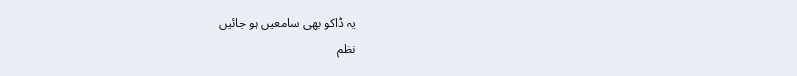یہ ڈاکو بھی سامعیں ہو جائیں
نظم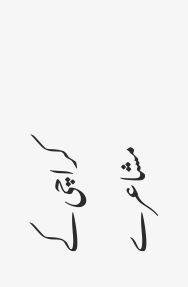کراچی کے مشاعرے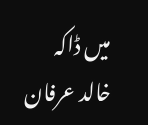میں ڈاکہ
خالد عرفان